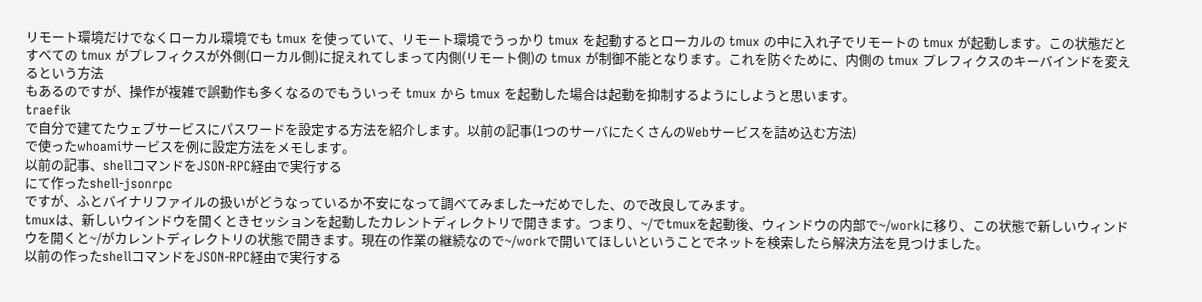リモート環境だけでなくローカル環境でも tmux を使っていて、リモート環境でうっかり tmux を起動するとローカルの tmux の中に入れ子でリモートの tmux が起動します。この状態だとすべての tmux がプレフィクスが外側(ローカル側)に捉えれてしまって内側(リモート側)の tmux が制御不能となります。これを防ぐために、内側の tmux プレフィクスのキーバインドを変えるという方法
もあるのですが、操作が複雑で誤動作も多くなるのでもういっそ tmux から tmux を起動した場合は起動を抑制するようにしようと思います。
traefik
で自分で建てたウェブサービスにパスワードを設定する方法を紹介します。以前の記事(1つのサーバにたくさんのWebサービスを詰め込む方法)
で使ったwhoamiサービスを例に設定方法をメモします。
以前の記事、shellコマンドをJSON-RPC経由で実行する
にて作ったshell-jsonrpc
ですが、ふとバイナリファイルの扱いがどうなっているか不安になって調べてみました→だめでした、ので改良してみます。
tmuxは、新しいウインドウを開くときセッションを起動したカレントディレクトリで開きます。つまり、~/でtmuxを起動後、ウィンドウの内部で~/workに移り、この状態で新しいウィンドウを開くと~/がカレントディレクトリの状態で開きます。現在の作業の継続なので~/workで開いてほしいということでネットを検索したら解決方法を見つけました。
以前の作ったshellコマンドをJSON-RPC経由で実行する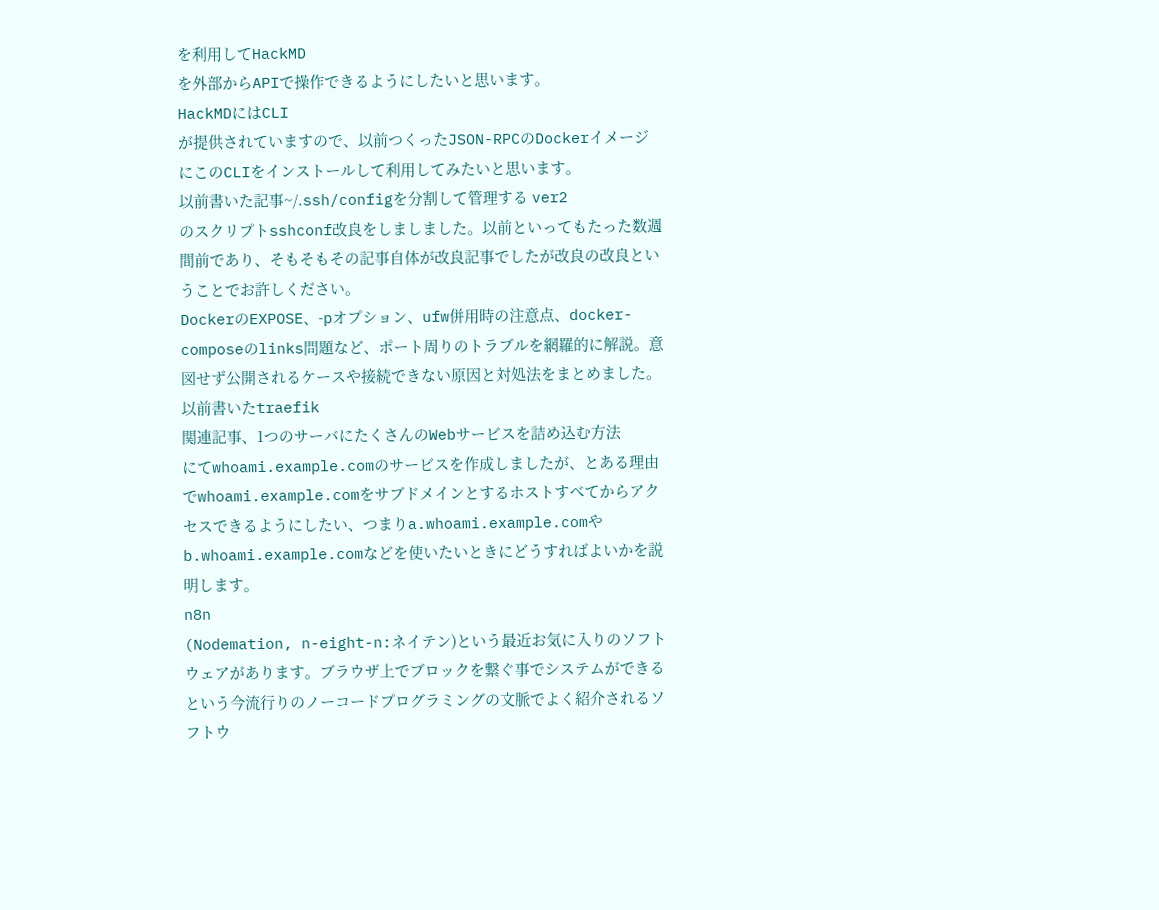を利用してHackMD
を外部からAPIで操作できるようにしたいと思います。
HackMDにはCLI
が提供されていますので、以前つくったJSON-RPCのDockerイメージにこのCLIをインストールして利用してみたいと思います。
以前書いた記事~/.ssh/configを分割して管理する ver2
のスクリプトsshconf改良をしましました。以前といってもたった数週間前であり、そもそもその記事自体が改良記事でしたが改良の改良ということでお許しください。
DockerのEXPOSE、-pオプション、ufw併用時の注意点、docker-composeのlinks問題など、ポート周りのトラブルを網羅的に解説。意図せず公開されるケースや接続できない原因と対処法をまとめました。以前書いたtraefik
関連記事、1つのサーバにたくさんのWebサービスを詰め込む方法
にてwhoami.example.comのサービスを作成しましたが、とある理由でwhoami.example.comをサブドメインとするホストすべてからアクセスできるようにしたい、つまりa.whoami.example.comやb.whoami.example.comなどを使いたいときにどうすればよいかを説明します。
n8n
(Nodemation, n-eight-n:ネイテン)という最近お気に入りのソフトウェアがあります。ブラウザ上でブロックを繋ぐ事でシステムができるという今流行りのノーコードプログラミングの文脈でよく紹介されるソフトウ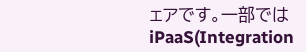ェアです。一部ではiPaaS(Integration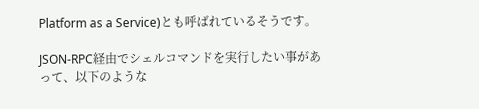Platform as a Service)とも呼ばれているそうです。

JSON-RPC経由でシェルコマンドを実行したい事があって、以下のような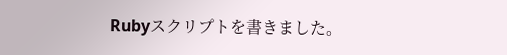Rubyスクリプトを書きました。